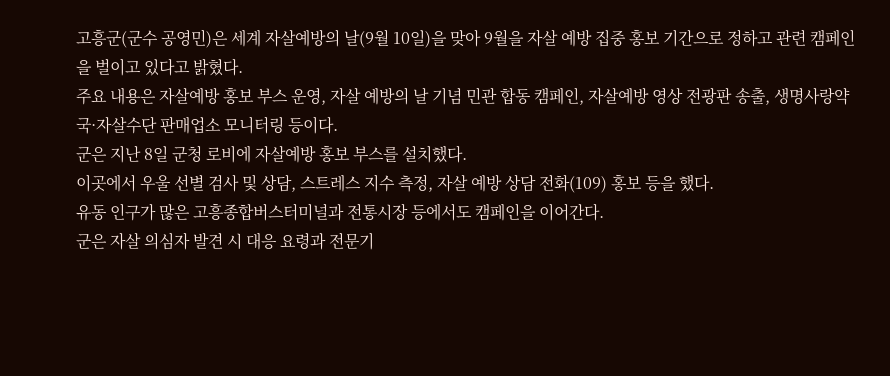고흥군(군수 공영민)은 세계 자살예방의 날(9월 10일)을 맞아 9월을 자살 예방 집중 홍보 기간으로 정하고 관련 캠페인을 벌이고 있다고 밝혔다.
주요 내용은 자살예방 홍보 부스 운영, 자살 예방의 날 기념 민관 합동 캠페인, 자살예방 영상 전광판 송출, 생명사랑약국·자살수단 판매업소 모니터링 등이다.
군은 지난 8일 군청 로비에 자살예방 홍보 부스를 설치했다.
이곳에서 우울 선별 검사 및 상담, 스트레스 지수 측정, 자살 예방 상담 전화(109) 홍보 등을 했다.
유동 인구가 많은 고흥종합버스터미널과 전통시장 등에서도 캠페인을 이어간다.
군은 자살 의심자 발견 시 대응 요령과 전문기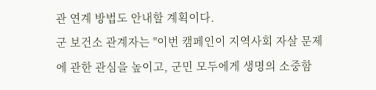관 연계 방법도 안내할 계획이다.
군 보건소 관계자는 "이번 캠페인이 지역사회 자살 문제에 관한 관심을 높이고, 군민 모두에게 생명의 소중함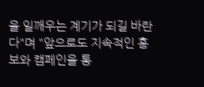을 일깨우는 계기가 되길 바란다"며 "앞으로도 지속적인 홍보와 캠페인을 통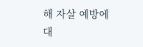해 자살 예방에 대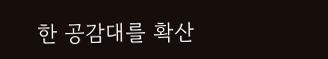한 공감대를 확산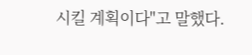시킬 계획이다"고 말했다.